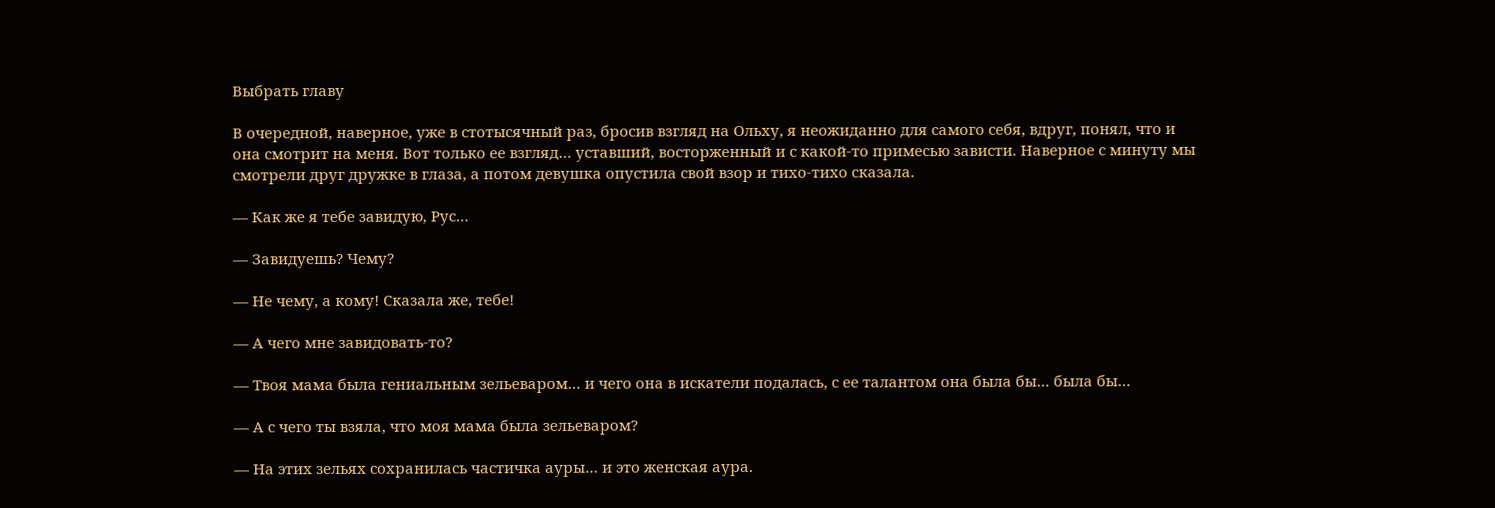Выбрать главу

В очередной, наверное, уже в стотысячный раз, бросив взгляд на Ольху, я неожиданно для самого себя, вдруг, понял, что и она смотрит на меня. Вот только ее взгляд… уставший, восторженный и с какой-то примесью зависти. Наверное с минуту мы смотрели друг дружке в глаза, а потом девушка опустила свой взор и тихо-тихо сказала.

— Как же я тебе завидую, Рус…

— Завидуешь? Чему?

— Не чему, а кому! Сказала же, тебе!

— А чего мне завидовать-то?

— Твоя мама была гениальным зельеваром… и чего она в искатели подалась, с ее талантом она была бы… была бы…

— А с чего ты взяла, что моя мама была зельеваром?

— На этих зельях сохранилась частичка ауры… и это женская аура.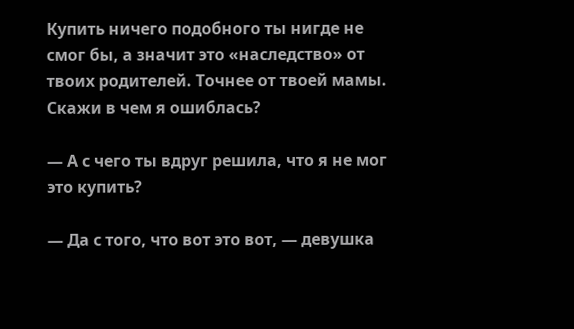Купить ничего подобного ты нигде не смог бы, а значит это «наследство» от твоих родителей. Точнее от твоей мамы. Скажи в чем я ошиблась?

— А с чего ты вдруг решила, что я не мог это купить?

— Да с того, что вот это вот, — девушка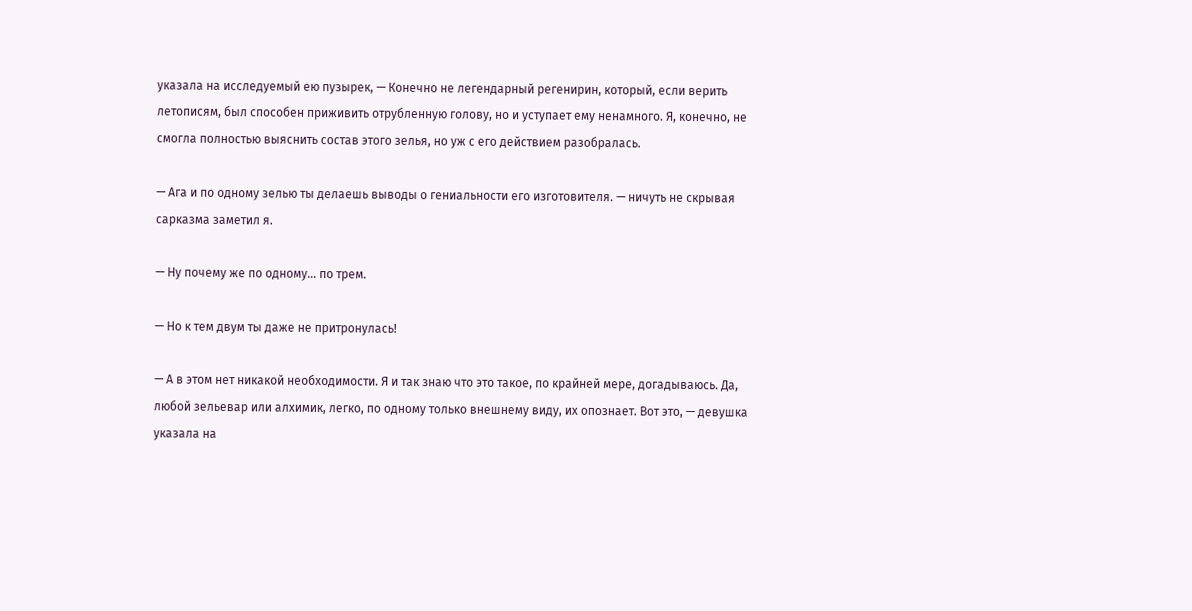указала на исследуемый ею пузырек, — Конечно не легендарный регенирин, который, если верить летописям, был способен приживить отрубленную голову, но и уступает ему ненамного. Я, конечно, не смогла полностью выяснить состав этого зелья, но уж с его действием разобралась.

— Ага и по одному зелью ты делаешь выводы о гениальности его изготовителя. — ничуть не скрывая сарказма заметил я.

— Ну почему же по одному… по трем.

— Но к тем двум ты даже не притронулась!

— А в этом нет никакой необходимости. Я и так знаю что это такое, по крайней мере, догадываюсь. Да, любой зельевар или алхимик, легко, по одному только внешнему виду, их опознает. Вот это, — девушка указала на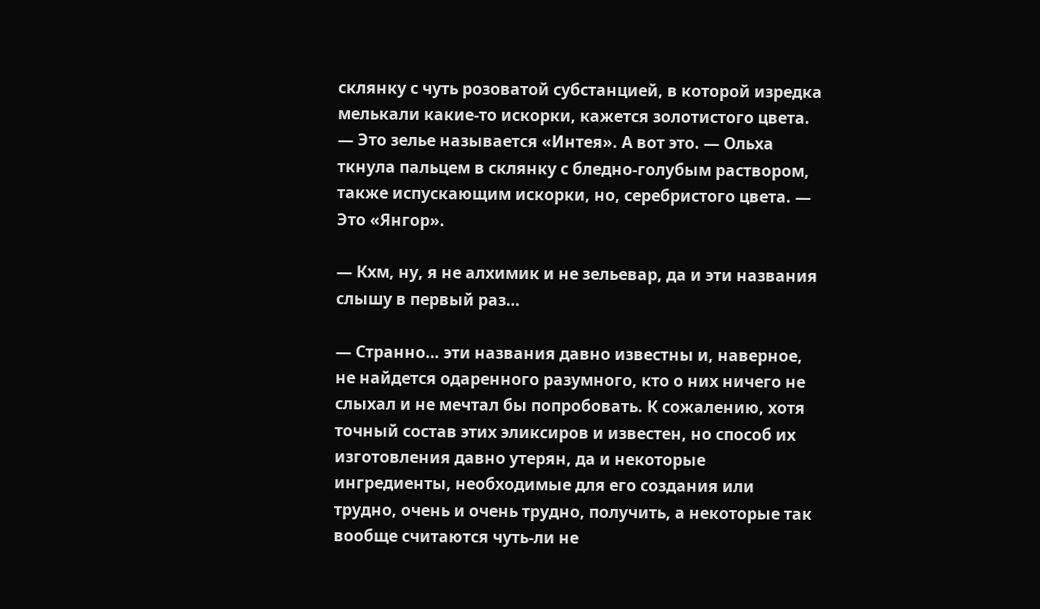склянку с чуть розоватой субстанцией, в которой изредка мелькали какие-то искорки, кажется золотистого цвета. — Это зелье называется «Интея». А вот это. — Ольха ткнула пальцем в склянку с бледно-голубым раствором, также испускающим искорки, но, серебристого цвета. — Это «Янгор».

— Кхм, ну, я не алхимик и не зельевар, да и эти названия слышу в первый раз…

— Странно… эти названия давно известны и, наверное, не найдется одаренного разумного, кто о них ничего не слыхал и не мечтал бы попробовать. К сожалению, хотя точный состав этих эликсиров и известен, но способ их изготовления давно утерян, да и некоторые ингредиенты, необходимые для его создания или трудно, очень и очень трудно, получить, а некоторые так вообще считаются чуть-ли не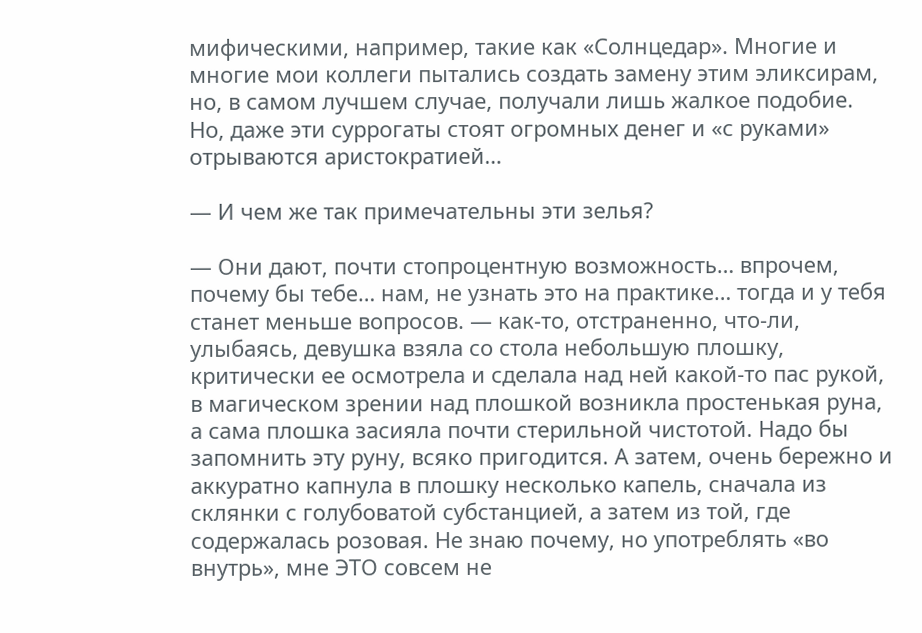мифическими, например, такие как «Солнцедар». Многие и многие мои коллеги пытались создать замену этим эликсирам, но, в самом лучшем случае, получали лишь жалкое подобие. Но, даже эти суррогаты стоят огромных денег и «с руками» отрываются аристократией…

— И чем же так примечательны эти зелья?

— Они дают, почти стопроцентную возможность… впрочем, почему бы тебе… нам, не узнать это на практике… тогда и у тебя станет меньше вопросов. — как-то, отстраненно, что-ли, улыбаясь, девушка взяла со стола небольшую плошку, критически ее осмотрела и сделала над ней какой-то пас рукой, в магическом зрении над плошкой возникла простенькая руна, а сама плошка засияла почти стерильной чистотой. Надо бы запомнить эту руну, всяко пригодится. А затем, очень бережно и аккуратно капнула в плошку несколько капель, сначала из склянки с голубоватой субстанцией, а затем из той, где содержалась розовая. Не знаю почему, но употреблять «во внутрь», мне ЭТО совсем не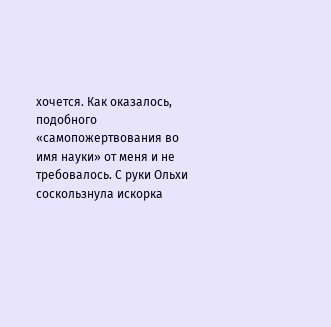хочется. Как оказалось, подобного «самопожертвования во имя науки» от меня и не требовалось. С руки Ольхи соскользнула искорка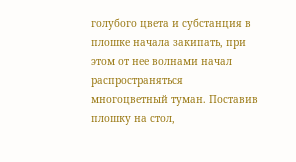голубого цвета и субстанция в плошке начала закипать, при этом от нее волнами начал распространяться многоцветный туман. Поставив плошку на стол,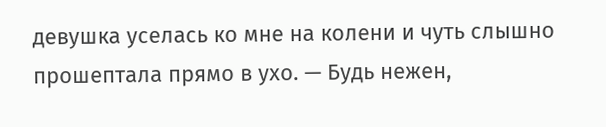девушка уселась ко мне на колени и чуть слышно прошептала прямо в ухо. — Будь нежен,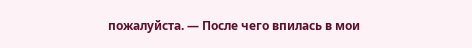пожалуйста. — После чего впилась в мои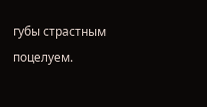губы страстным поцелуем.